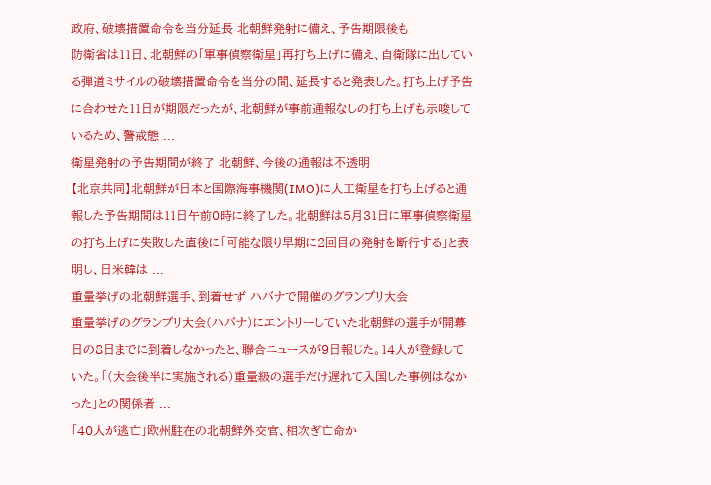政府、破壊措置命令を当分延長 北朝鮮発射に備え、予告期限後も
防衛省は11日、北朝鮮の「軍事偵察衛星」再打ち上げに備え、自衛隊に出している弾道ミサイルの破壊措置命令を当分の間、延長すると発表した。打ち上げ予告に合わせた11日が期限だったが、北朝鮮が事前通報なしの打ち上げも示唆しているため、警戒態 ...
衛星発射の予告期間が終了 北朝鮮、今後の通報は不透明
【北京共同】北朝鮮が日本と国際海事機関(IMO)に人工衛星を打ち上げると通報した予告期間は11日午前0時に終了した。北朝鮮は5月31日に軍事偵察衛星の打ち上げに失敗した直後に「可能な限り早期に2回目の発射を断行する」と表明し、日米韓は ...
重量挙げの北朝鮮選手、到着せず ハバナで開催のグランプリ大会
重量挙げのグランプリ大会(ハバナ)にエントリーしていた北朝鮮の選手が開幕日の8日までに到着しなかったと、聯合ニュースが9日報じた。14人が登録していた。「(大会後半に実施される)重量級の選手だけ遅れて入国した事例はなかった」との関係者 ...
「40人が逃亡」欧州駐在の北朝鮮外交官、相次ぎ亡命か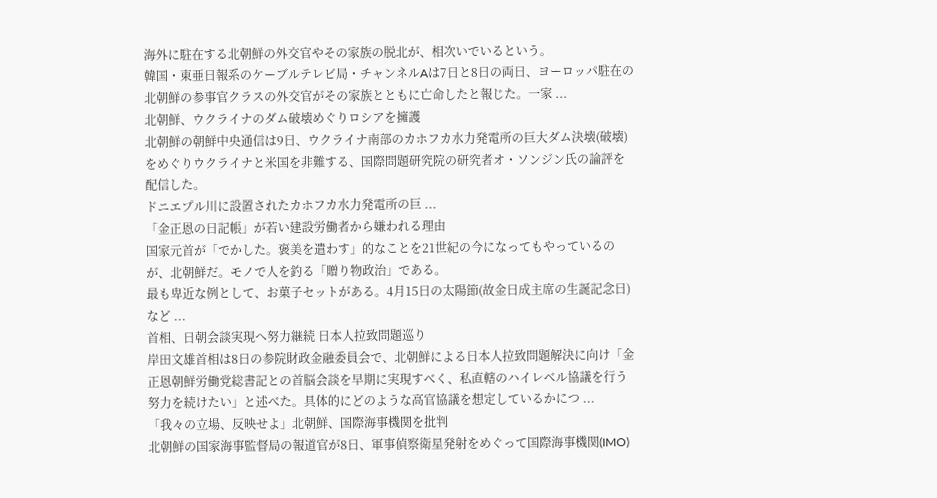海外に駐在する北朝鮮の外交官やその家族の脱北が、相次いでいるという。
韓国・東亜日報系のケーブルテレビ局・チャンネルAは7日と8日の両日、ヨーロッパ駐在の北朝鮮の参事官クラスの外交官がその家族とともに亡命したと報じた。一家 ...
北朝鮮、ウクライナのダム破壊めぐりロシアを擁護
北朝鮮の朝鮮中央通信は9日、ウクライナ南部のカホフカ水力発電所の巨大ダム決壊(破壊)をめぐりウクライナと米国を非難する、国際問題研究院の研究者オ・ソンジン氏の論評を配信した。
ドニエプル川に設置されたカホフカ水力発電所の巨 ...
「金正恩の日記帳」が若い建設労働者から嫌われる理由
国家元首が「でかした。褒美を遣わす」的なことを21世紀の今になってもやっているのが、北朝鮮だ。モノで人を釣る「贈り物政治」である。
最も卑近な例として、お菓子セットがある。4月15日の太陽節(故金日成主席の生誕記念日)など ...
首相、日朝会談実現へ努力継続 日本人拉致問題巡り
岸田文雄首相は8日の参院財政金融委員会で、北朝鮮による日本人拉致問題解決に向け「金正恩朝鮮労働党総書記との首脳会談を早期に実現すべく、私直轄のハイレベル協議を行う努力を続けたい」と述べた。具体的にどのような高官協議を想定しているかにつ ...
「我々の立場、反映せよ」北朝鮮、国際海事機関を批判
北朝鮮の国家海事監督局の報道官が8日、軍事偵察衛星発射をめぐって国際海事機関(IMO)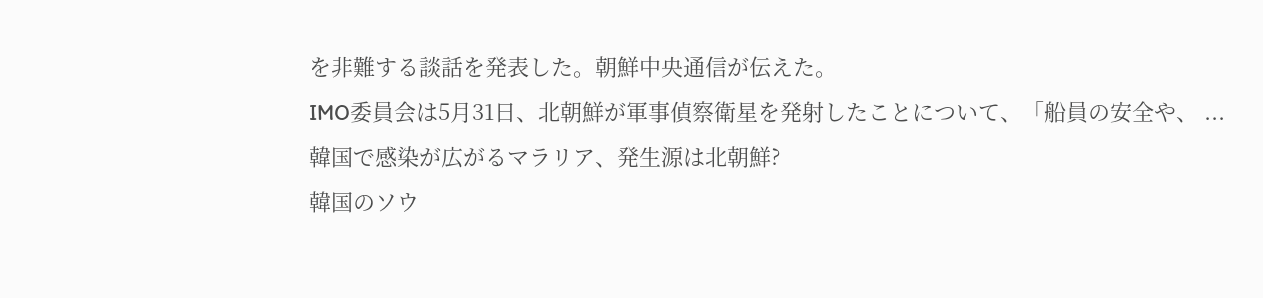を非難する談話を発表した。朝鮮中央通信が伝えた。
IMO委員会は5月31日、北朝鮮が軍事偵察衛星を発射したことについて、「船員の安全や、 ...
韓国で感染が広がるマラリア、発生源は北朝鮮?
韓国のソウ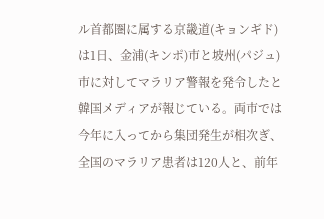ル首都圏に属する京畿道(キョンギド)は1日、金浦(キンポ)市と坡州(パジュ)市に対してマラリア警報を発令したと韓国メディアが報じている。両市では今年に入ってから集団発生が相次ぎ、全国のマラリア患者は120人と、前年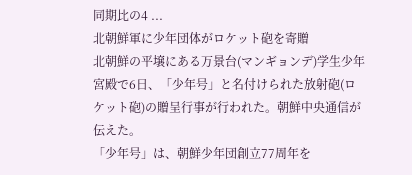同期比の4 ...
北朝鮮軍に少年団体がロケット砲を寄贈
北朝鮮の平壌にある万景台(マンギョンデ)学生少年宮殿で6日、「少年号」と名付けられた放射砲(ロケット砲)の贈呈行事が行われた。朝鮮中央通信が伝えた。
「少年号」は、朝鮮少年団創立77周年を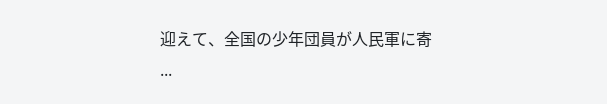迎えて、全国の少年団員が人民軍に寄 ...